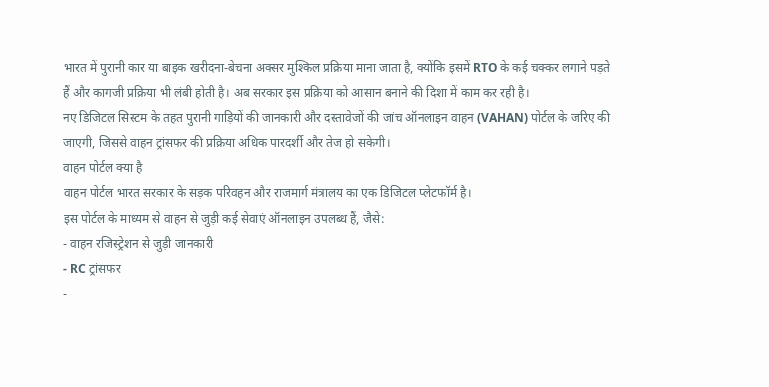भारत में पुरानी कार या बाइक खरीदना-बेचना अक्सर मुश्किल प्रक्रिया माना जाता है, क्योंकि इसमें RTO के कई चक्कर लगाने पड़ते हैं और कागजी प्रक्रिया भी लंबी होती है। अब सरकार इस प्रक्रिया को आसान बनाने की दिशा में काम कर रही है।
नए डिजिटल सिस्टम के तहत पुरानी गाड़ियों की जानकारी और दस्तावेजों की जांच ऑनलाइन वाहन (VAHAN) पोर्टल के जरिए की जाएगी, जिससे वाहन ट्रांसफर की प्रक्रिया अधिक पारदर्शी और तेज हो सकेगी।
वाहन पोर्टल क्या है
वाहन पोर्टल भारत सरकार के सड़क परिवहन और राजमार्ग मंत्रालय का एक डिजिटल प्लेटफॉर्म है।
इस पोर्टल के माध्यम से वाहन से जुड़ी कई सेवाएं ऑनलाइन उपलब्ध हैं, जैसे:
- वाहन रजिस्ट्रेशन से जुड़ी जानकारी
- RC ट्रांसफर
-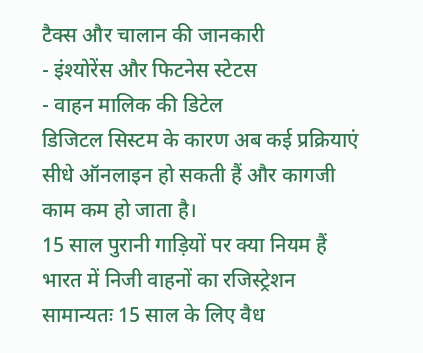टैक्स और चालान की जानकारी
- इंश्योरेंस और फिटनेस स्टेटस
- वाहन मालिक की डिटेल
डिजिटल सिस्टम के कारण अब कई प्रक्रियाएं सीधे ऑनलाइन हो सकती हैं और कागजी काम कम हो जाता है।
15 साल पुरानी गाड़ियों पर क्या नियम हैं
भारत में निजी वाहनों का रजिस्ट्रेशन सामान्यतः 15 साल के लिए वैध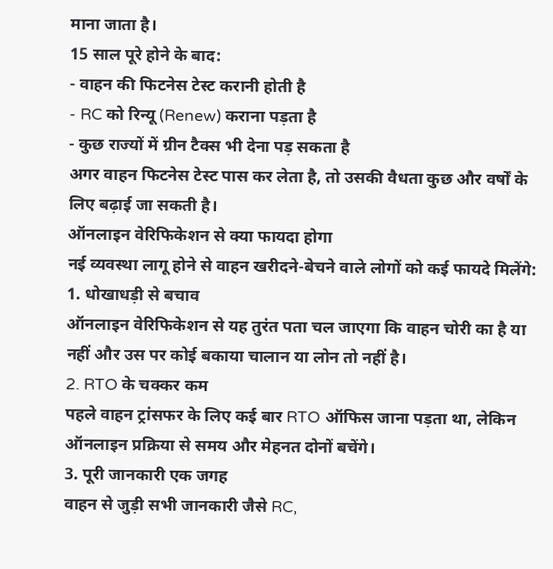माना जाता है।
15 साल पूरे होने के बाद:
- वाहन की फिटनेस टेस्ट करानी होती है
- RC को रिन्यू (Renew) कराना पड़ता है
- कुछ राज्यों में ग्रीन टैक्स भी देना पड़ सकता है
अगर वाहन फिटनेस टेस्ट पास कर लेता है, तो उसकी वैधता कुछ और वर्षों के लिए बढ़ाई जा सकती है।
ऑनलाइन वेरिफिकेशन से क्या फायदा होगा
नई व्यवस्था लागू होने से वाहन खरीदने-बेचने वाले लोगों को कई फायदे मिलेंगे:
1. धोखाधड़ी से बचाव
ऑनलाइन वेरिफिकेशन से यह तुरंत पता चल जाएगा कि वाहन चोरी का है या नहीं और उस पर कोई बकाया चालान या लोन तो नहीं है।
2. RTO के चक्कर कम
पहले वाहन ट्रांसफर के लिए कई बार RTO ऑफिस जाना पड़ता था, लेकिन ऑनलाइन प्रक्रिया से समय और मेहनत दोनों बचेंगे।
3. पूरी जानकारी एक जगह
वाहन से जुड़ी सभी जानकारी जैसे RC,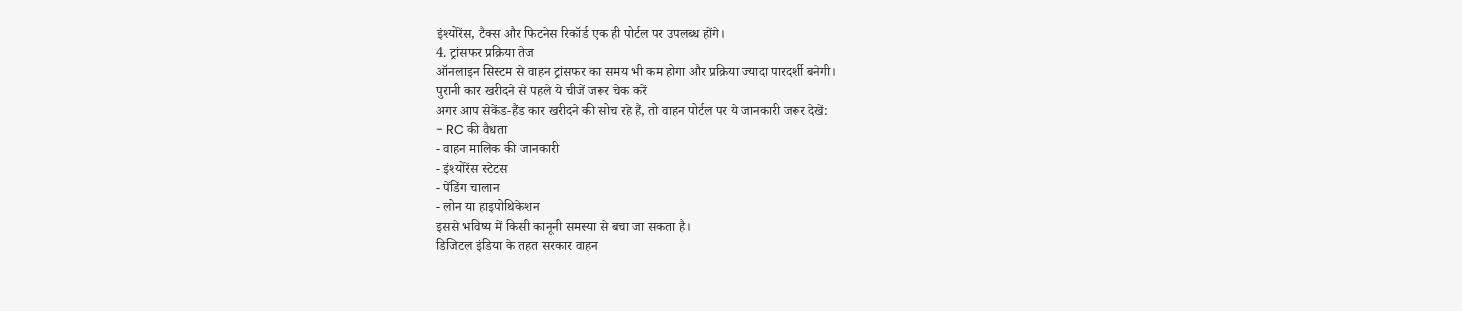इंश्योरेंस, टैक्स और फिटनेस रिकॉर्ड एक ही पोर्टल पर उपलब्ध होंगे।
4. ट्रांसफर प्रक्रिया तेज
ऑनलाइन सिस्टम से वाहन ट्रांसफर का समय भी कम होगा और प्रक्रिया ज्यादा पारदर्शी बनेगी।
पुरानी कार खरीदने से पहले ये चीजें जरूर चेक करें
अगर आप सेकेंड-हैंड कार खरीदने की सोच रहे हैं, तो वाहन पोर्टल पर ये जानकारी जरूर देखें:
- RC की वैधता
- वाहन मालिक की जानकारी
- इंश्योरेंस स्टेटस
- पेंडिंग चालान
- लोन या हाइपोथिकेशन
इससे भविष्य में किसी कानूनी समस्या से बचा जा सकता है।
डिजिटल इंडिया के तहत सरकार वाहन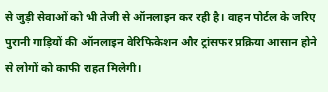से जुड़ी सेवाओं को भी तेजी से ऑनलाइन कर रही है। वाहन पोर्टल के जरिए पुरानी गाड़ियों की ऑनलाइन वेरिफिकेशन और ट्रांसफर प्रक्रिया आसान होने से लोगों को काफी राहत मिलेगी।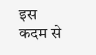इस कदम से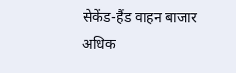सेकेंड-हैंड वाहन बाजार अधिक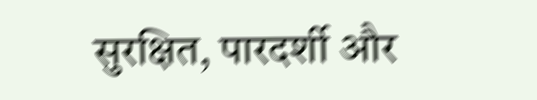सुरक्षित, पारदर्शी और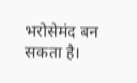भरोसेमंद बन सकता है।